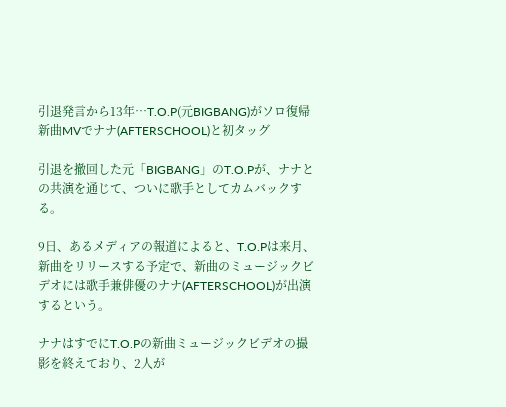引退発言から13年…T.O.P(元BIGBANG)がソロ復帰 新曲MVでナナ(AFTERSCHOOL)と初タッグ

引退を撤回した元「BIGBANG」のT.O.Pが、ナナとの共演を通じて、ついに歌手としてカムバックする。

9日、あるメディアの報道によると、T.O.Pは来月、新曲をリリースする予定で、新曲のミュージックビデオには歌手兼俳優のナナ(AFTERSCHOOL)が出演するという。

ナナはすでにT.O.Pの新曲ミュージックビデオの撮影を終えており、2人が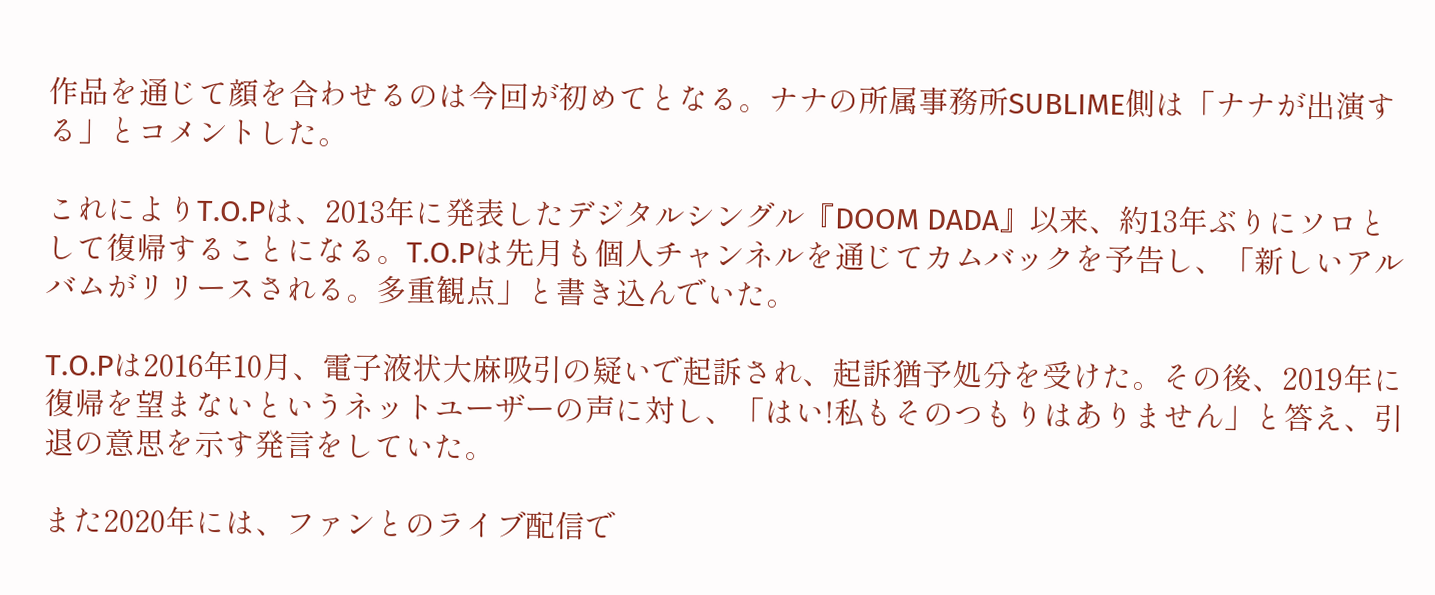作品を通じて顔を合わせるのは今回が初めてとなる。ナナの所属事務所SUBLIME側は「ナナが出演する」とコメントした。

これによりT.O.Pは、2013年に発表したデジタルシングル『DOOM DADA』以来、約13年ぶりにソロとして復帰することになる。T.O.Pは先月も個人チャンネルを通じてカムバックを予告し、「新しいアルバムがリリースされる。多重観点」と書き込んでいた。

T.O.Pは2016年10月、電子液状大麻吸引の疑いで起訴され、起訴猶予処分を受けた。その後、2019年に復帰を望まないというネットユーザーの声に対し、「はい!私もそのつもりはありません」と答え、引退の意思を示す発言をしていた。

また2020年には、ファンとのライブ配信で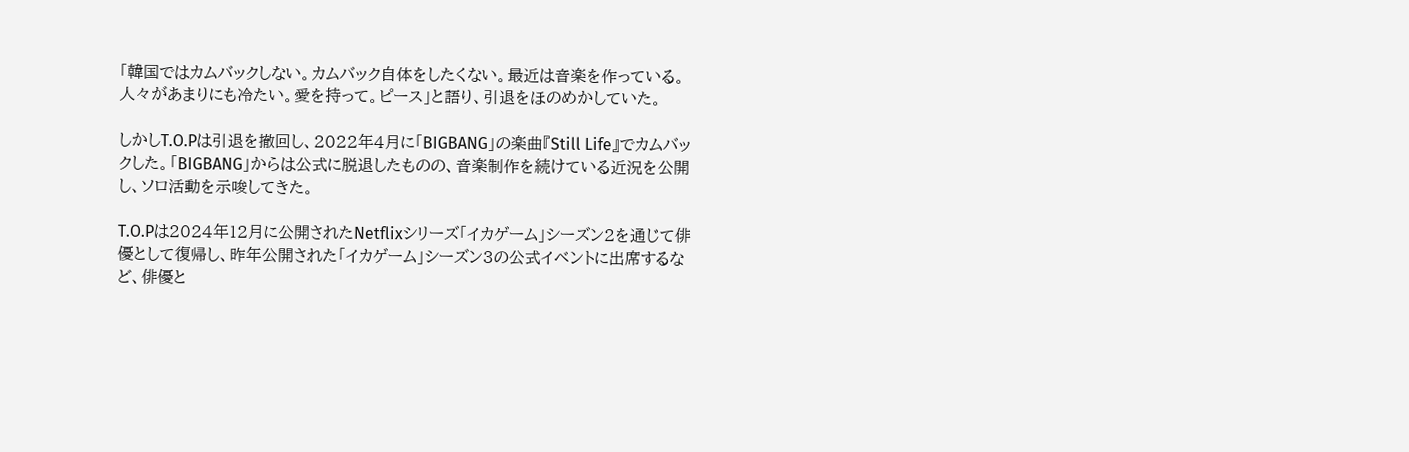「韓国ではカムバックしない。カムバック自体をしたくない。最近は音楽を作っている。人々があまりにも冷たい。愛を持って。ピース」と語り、引退をほのめかしていた。

しかしT.O.Pは引退を撤回し、2022年4月に「BIGBANG」の楽曲『Still Life』でカムバックした。「BIGBANG」からは公式に脱退したものの、音楽制作を続けている近況を公開し、ソロ活動を示唆してきた。

T.O.Pは2024年12月に公開されたNetflixシリーズ「イカゲーム」シーズン2を通じて俳優として復帰し、昨年公開された「イカゲーム」シーズン3の公式イベントに出席するなど、俳優と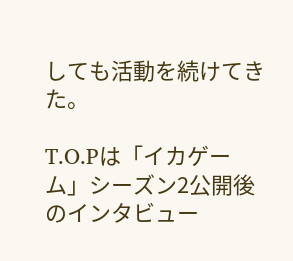しても活動を続けてきた。

T.O.Pは「イカゲーム」シーズン2公開後のインタビュー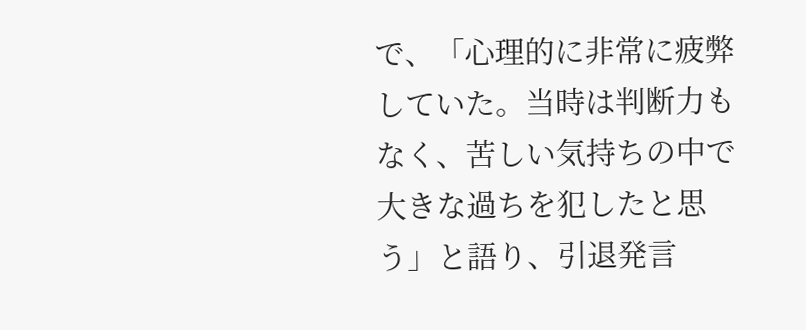で、「心理的に非常に疲弊していた。当時は判断力もなく、苦しい気持ちの中で大きな過ちを犯したと思う」と語り、引退発言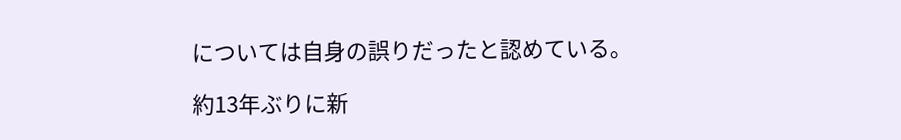については自身の誤りだったと認めている。

約13年ぶりに新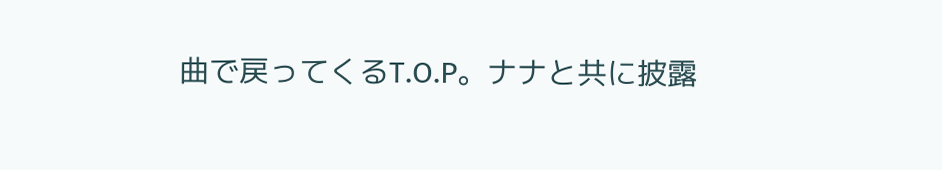曲で戻ってくるT.O.P。ナナと共に披露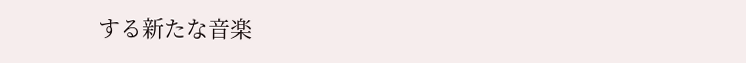する新たな音楽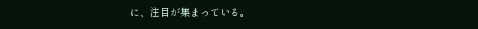に、注目が集まっている。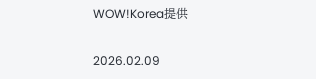WOW!Korea提供

2026.02.09